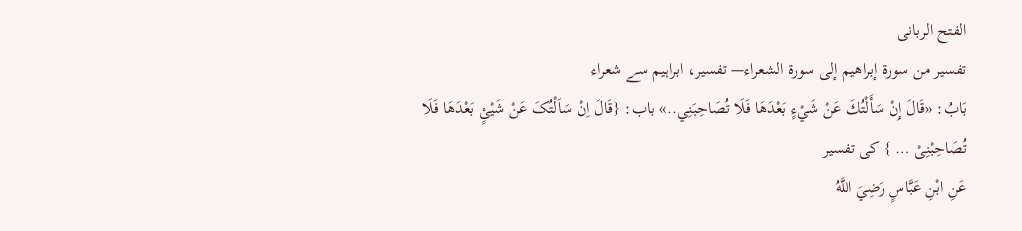الفتح الربانی
تفسير من سورة إبراهيم إلى سورة الشعراء— تفسیر، ابراہیم سے شعراء
بَابُ: «قَالَ إِنْ سَأَلْتُكَ عَنْ شَيْءٍ بَعْدَهَا فَلَا تُصَاحِبَنِي..» باب: {قَالَ اِنْ سَاَلْتُکَ عَنْ شَیْئٍ بَعْدَھَا فَلَا تُصَاحِبْنِیْ … } کی تفسیر
عَنِ ابْنِ عَبَّاسٍ رَضِيَ اللَّهُ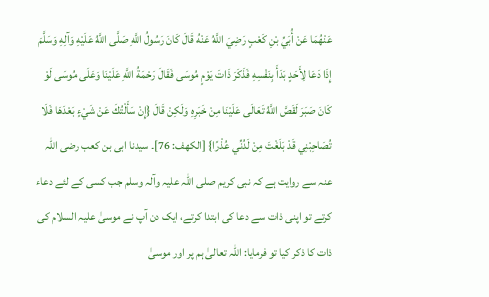عَنْهُمَا عَنْ أُبَيِّ بْنِ كَعْبٍ رَضِيَ اللَّهُ عَنْهُ قَالَ كَانَ رَسُولُ اللَّهِ صَلَّى اللَّهُ عَلَيْهِ وَآلِهِ وَسَلَّمَ إِذَا دَعَا لِأَحَدٍ بَدَأَ بِنَفْسِهِ فَذَكَرَ ذَاتَ يَوْمٍ مُوسَى فَقَالَ رَحْمَةُ اللَّهِ عَلَيْنَا وَعَلَى مُوسَى لَوْ كَانَ صَبَرَ لَقَصَّ اللَّهُ تَعَالَى عَلَيْنَا مِنْ خَبَرِهِ وَلَكِنْ قَالَ {إِنْ سَأَلْتُكَ عَنْ شَيْءٍ بَعْدَهَا فَلَا تُصَاحِبْنِي قَدْ بَلَغْتَ مِنْ لَدُنِّي عُذْرًا} [الكهف: 76]۔ سیدنا ابی بن کعب رضی اللہ عنہ سے روایت ہے کہ نبی کریم صلی اللہ علیہ وآلہ وسلم جب کسی کے لئے دعاء کرتے تو اپنی ذات سے دعا کی ابتدا کرتے، ایک دن آپ نے موسیٰ علیہ السلام کی ذات کا ذکر کیا تو فرمایا: اللہ تعالیٰ ہم پر اور موسیٰ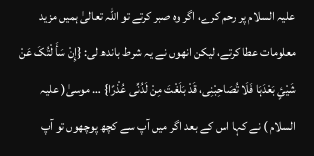علیہ السلام پر رحم کرے، اگر وہ صبر کرتے تو اللہ تعالیٰ ہمیں مزید معلومات عطا کرتے، لیکن انھوں نے یہ شرط باندھ لی: {إِنْ سَأَ لْتُکَ عَنْ شَیْئٍ بَعْدَہَا فَلَا تُصَاحِبْنِی، قَدْ بَلَغْتَ مِنْ لَدُنِّی عُذْرًا} … موسیٰ( علیہ السلام ) نے کہا اس کے بعد اگر میں آپ سے کچھ پوچھوں تو آپ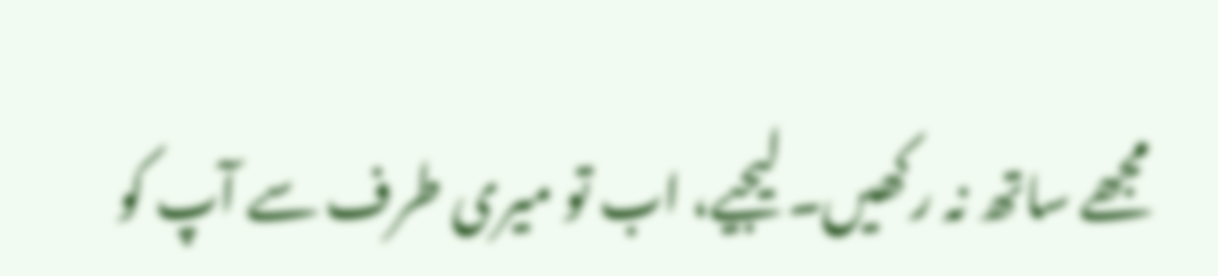مجھے ساتھ نہ رکھیں۔ لیجیے، اب تو میری طرف سے آپ کو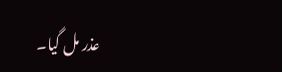عذر مل گیا۔